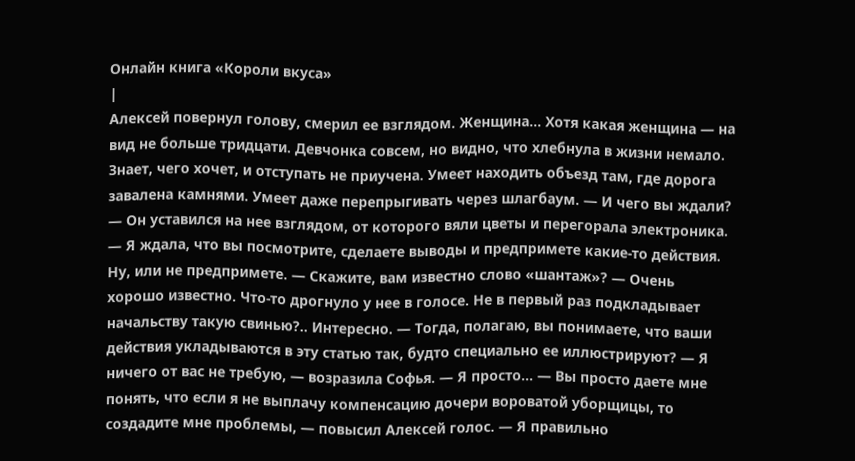Онлайн книга «Короли вкуса»
|
Алексей повернул голову, смерил ее взглядом. Женщина… Хотя какая женщина — на вид не больше тридцати. Девчонка совсем, но видно, что хлебнула в жизни немало. Знает, чего хочет, и отступать не приучена. Умеет находить объезд там, где дорога завалена камнями. Умеет даже перепрыгивать через шлагбаум. — И чего вы ждали? — Он уставился на нее взглядом, от которого вяли цветы и перегорала электроника. — Я ждала, что вы посмотрите, сделаете выводы и предпримете какие-то действия. Ну, или не предпримете. — Скажите, вам известно слово «шантаж»? — Очень хорошо известно. Что-то дрогнуло у нее в голосе. Не в первый раз подкладывает начальству такую свинью?.. Интересно. — Тогда, полагаю, вы понимаете, что ваши действия укладываются в эту статью так, будто специально ее иллюстрируют? — Я ничего от вас не требую, — возразила Софья. — Я просто… — Вы просто даете мне понять, что если я не выплачу компенсацию дочери вороватой уборщицы, то создадите мне проблемы, — повысил Алексей голос. — Я правильно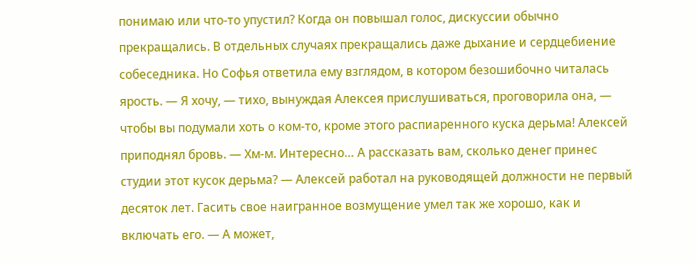понимаю или что-то упустил? Когда он повышал голос, дискуссии обычно прекращались. В отдельных случаях прекращались даже дыхание и сердцебиение собеседника. Но Софья ответила ему взглядом, в котором безошибочно читалась ярость. — Я хочу, — тихо, вынуждая Алексея прислушиваться, проговорила она, — чтобы вы подумали хоть о ком-то, кроме этого распиаренного куска дерьма! Алексей приподнял бровь. — Хм-м. Интересно… А рассказать вам, сколько денег принес студии этот кусок дерьма? — Алексей работал на руководящей должности не первый десяток лет. Гасить свое наигранное возмущение умел так же хорошо, как и включать его. — А может,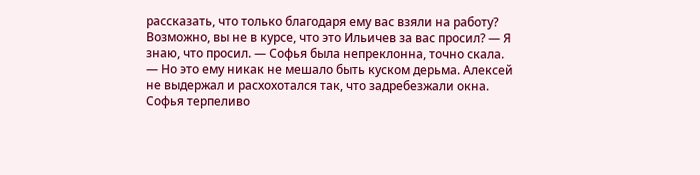рассказать, что только благодаря ему вас взяли на работу? Возможно, вы не в курсе, что это Ильичев за вас просил? — Я знаю, что просил. — Софья была непреклонна, точно скала. — Но это ему никак не мешало быть куском дерьма. Алексей не выдержал и расхохотался так, что задребезжали окна. Софья терпеливо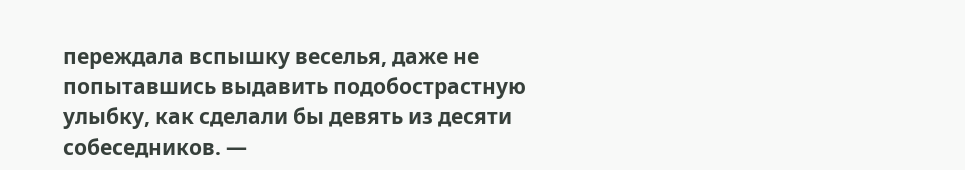переждала вспышку веселья, даже не попытавшись выдавить подобострастную улыбку, как сделали бы девять из десяти собеседников. —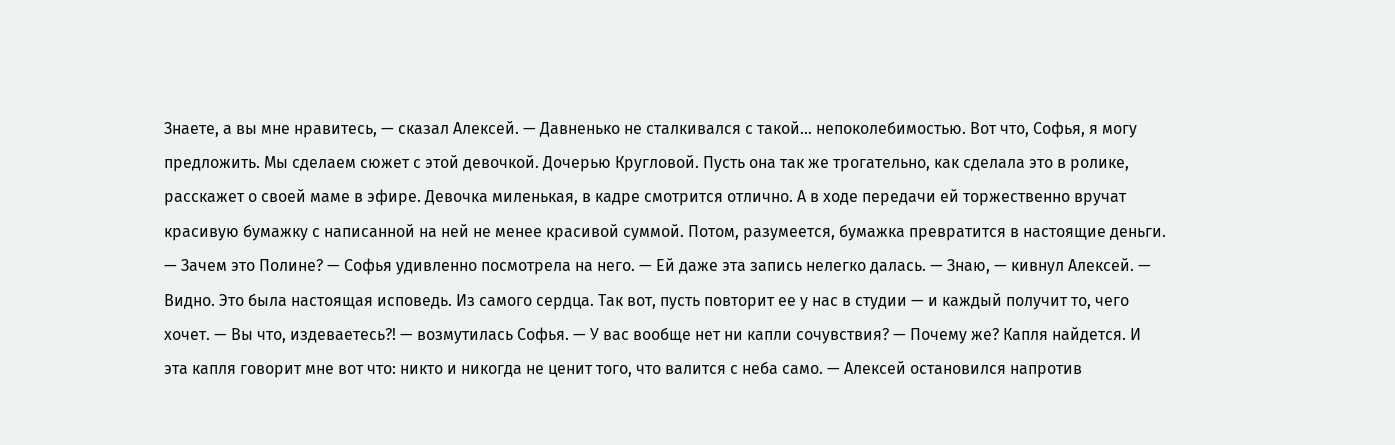Знаете, а вы мне нравитесь, — сказал Алексей. — Давненько не сталкивался с такой… непоколебимостью. Вот что, Софья, я могу предложить. Мы сделаем сюжет с этой девочкой. Дочерью Кругловой. Пусть она так же трогательно, как сделала это в ролике, расскажет о своей маме в эфире. Девочка миленькая, в кадре смотрится отлично. А в ходе передачи ей торжественно вручат красивую бумажку с написанной на ней не менее красивой суммой. Потом, разумеется, бумажка превратится в настоящие деньги. — Зачем это Полине? — Софья удивленно посмотрела на него. — Ей даже эта запись нелегко далась. — Знаю, — кивнул Алексей. — Видно. Это была настоящая исповедь. Из самого сердца. Так вот, пусть повторит ее у нас в студии — и каждый получит то, чего хочет. — Вы что, издеваетесь?! — возмутилась Софья. — У вас вообще нет ни капли сочувствия? — Почему же? Капля найдется. И эта капля говорит мне вот что: никто и никогда не ценит того, что валится с неба само. — Алексей остановился напротив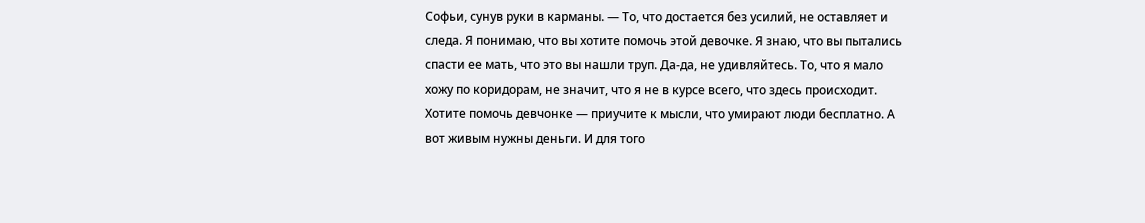Софьи, сунув руки в карманы. — То, что достается без усилий, не оставляет и следа. Я понимаю, что вы хотите помочь этой девочке. Я знаю, что вы пытались спасти ее мать, что это вы нашли труп. Да-да, не удивляйтесь. То, что я мало хожу по коридорам, не значит, что я не в курсе всего, что здесь происходит. Хотите помочь девчонке — приучите к мысли, что умирают люди бесплатно. А вот живым нужны деньги. И для того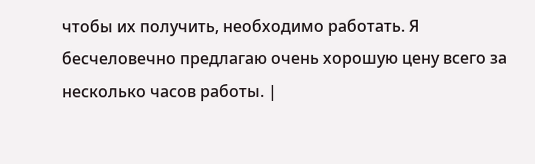чтобы их получить, необходимо работать. Я бесчеловечно предлагаю очень хорошую цену всего за несколько часов работы. |